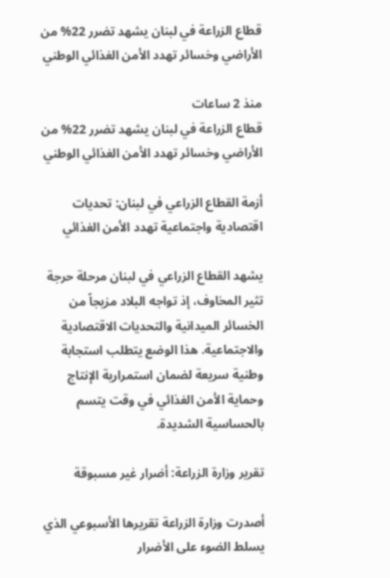قطاع الزراعة في لبنان يشهد تضرر 22% من الأراضي وخسائر تهدد الأمن الغذائي الوطني

منذ 2 ساعات
قطاع الزراعة في لبنان يشهد تضرر 22% من الأراضي وخسائر تهدد الأمن الغذائي الوطني

أزمة القطاع الزراعي في لبنان: تحديات اقتصادية واجتماعية تهدد الأمن الغذائي

يشهد القطاع الزراعي في لبنان مرحلة حرجة تثير المخاوف، إذ تواجه البلاد مزيجاً من الخسائر الميدانية والتحديات الاقتصادية والاجتماعية. هذا الوضع يتطلب استجابة وطنية سريعة لضمان استمرارية الإنتاج وحماية الأمن الغذائي في وقت يتسم بالحساسية الشديدة.

تقرير وزارة الزراعة: أضرار غير مسبوقة

أصدرت وزارة الزراعة تقريرها الأسبوعي الذي يسلط الضوء على الأضرار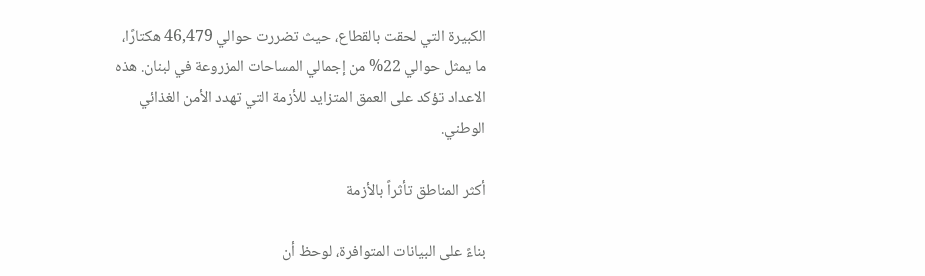الكبيرة التي لحقت بالقطاع، حيث تضررت حوالي 46,479 هكتارًا، ما يمثل حوالي 22% من إجمالي المساحات المزروعة في لبنان. هذه الاعداد تؤكد على العمق المتزايد للأزمة التي تهدد الأمن الغذائي الوطني.

أكثر المناطق تأثراً بالأزمة

بناءً على البيانات المتوافرة، لوحظ أن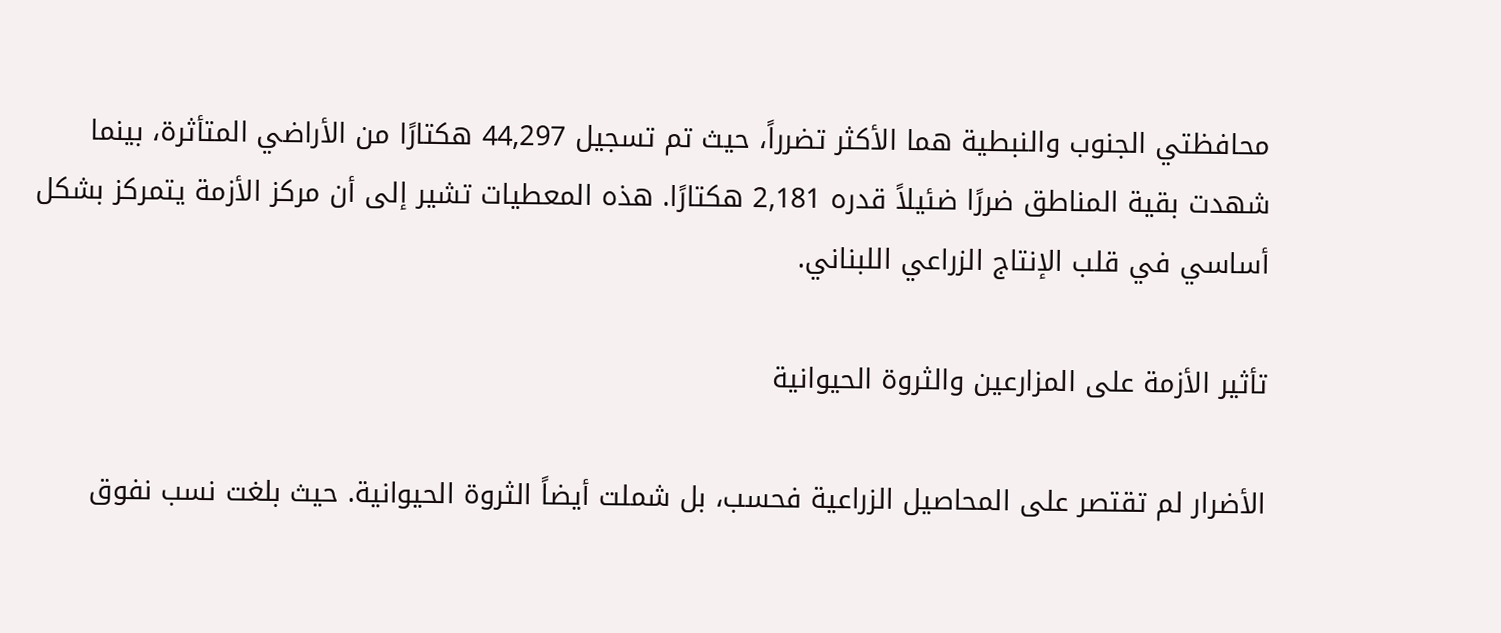محافظتي الجنوب والنبطية هما الأكثر تضرراً، حيث تم تسجيل 44,297 هكتارًا من الأراضي المتأثرة، بينما شهدت بقية المناطق ضررًا ضئيلاً قدره 2,181 هكتارًا. هذه المعطيات تشير إلى أن مركز الأزمة يتمركز بشكل أساسي في قلب الإنتاج الزراعي اللبناني.

تأثير الأزمة على المزارعين والثروة الحيوانية

الأضرار لم تقتصر على المحاصيل الزراعية فحسب، بل شملت أيضاً الثروة الحيوانية. حيث بلغت نسب نفوق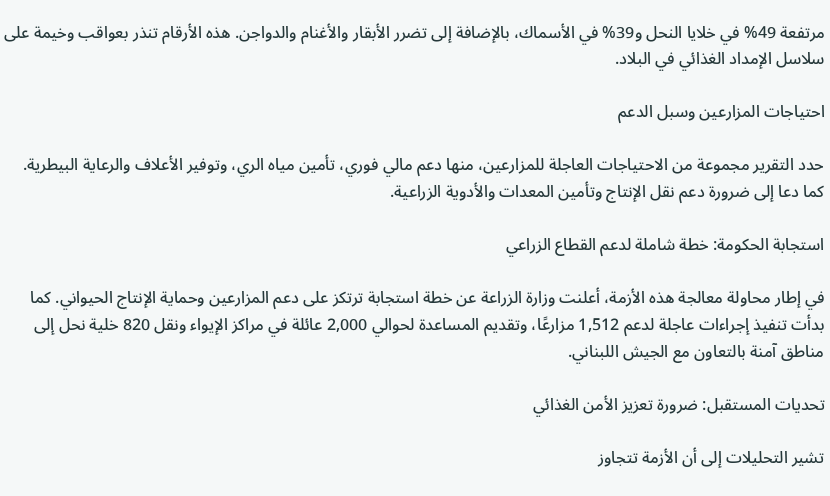مرتفعة 49% في خلايا النحل و39% في الأسماك، بالإضافة إلى تضرر الأبقار والأغنام والدواجن. هذه الأرقام تنذر بعواقب وخيمة على سلاسل الإمداد الغذائي في البلاد.

احتياجات المزارعين وسبل الدعم

حدد التقرير مجموعة من الاحتياجات العاجلة للمزارعين، منها دعم مالي فوري، تأمين مياه الري، وتوفير الأعلاف والرعاية البيطرية. كما دعا إلى ضرورة دعم نقل الإنتاج وتأمين المعدات والأدوية الزراعية.

استجابة الحكومة: خطة شاملة لدعم القطاع الزراعي

في إطار محاولة معالجة هذه الأزمة، أعلنت وزارة الزراعة عن خطة استجابة ترتكز على دعم المزارعين وحماية الإنتاج الحيواني. كما بدأت تنفيذ إجراءات عاجلة لدعم 1,512 مزارعًا، وتقديم المساعدة لحوالي 2,000 عائلة في مراكز الإيواء ونقل 820 خلية نحل إلى مناطق آمنة بالتعاون مع الجيش اللبناني.

تحديات المستقبل: ضرورة تعزيز الأمن الغذائي

تشير التحليلات إلى أن الأزمة تتجاوز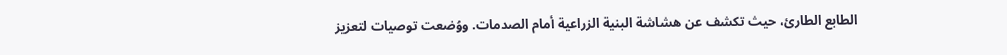الطابع الطارئ، حيث تكشف عن هشاشة البنية الزراعية أمام الصدمات. ووُضعت توصيات لتعزيز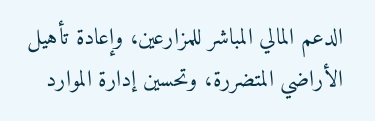الدعم المالي المباشر للمزارعين، وإعادة تأهيل الأراضي المتضررة، وتحسين إدارة الموارد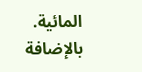المائية. بالإضافة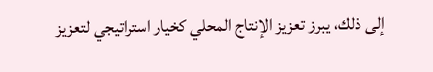إلى ذلك، يبرز تعزيز الإنتاج المحلي كخيار استراتيجي لتعزيز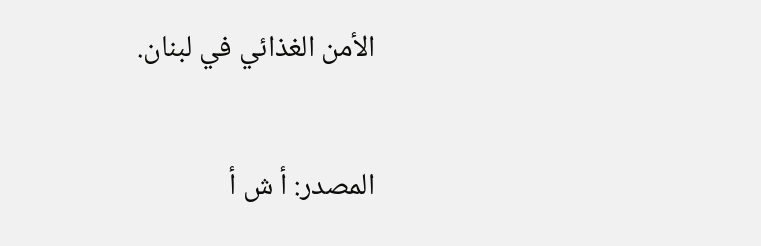الأمن الغذائي في لبنان.

المصدر: أ ش أ